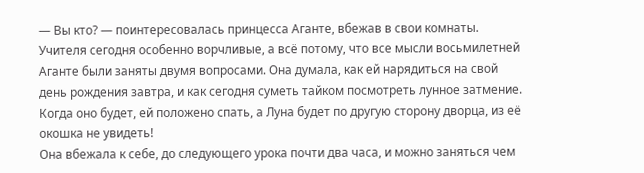— Вы кто? — поинтересовалась принцесса Аганте, вбежав в свои комнаты. Учителя сегодня особенно ворчливые, а всё потому, что все мысли восьмилетней Аганте были заняты двумя вопросами. Она думала, как ей нарядиться на свой день рождения завтра, и как сегодня суметь тайком посмотреть лунное затмение. Когда оно будет, ей положено спать, а Луна будет по другую сторону дворца, из её окошка не увидеть!
Она вбежала к себе, до следующего урока почти два часа, и можно заняться чем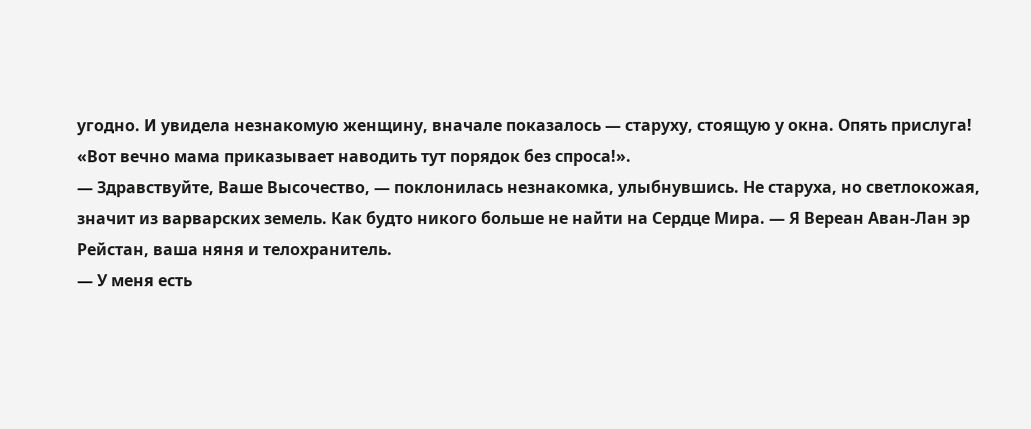угодно. И увидела незнакомую женщину, вначале показалось — старуху, стоящую у окна. Опять прислуга! «Вот вечно мама приказывает наводить тут порядок без спроса!».
— Здравствуйте, Ваше Высочество, — поклонилась незнакомка, улыбнувшись. Не старуха, но светлокожая, значит из варварских земель. Как будто никого больше не найти на Сердце Мира. — Я Вереан Аван-Лан эр Рейстан, ваша няня и телохранитель.
— У меня есть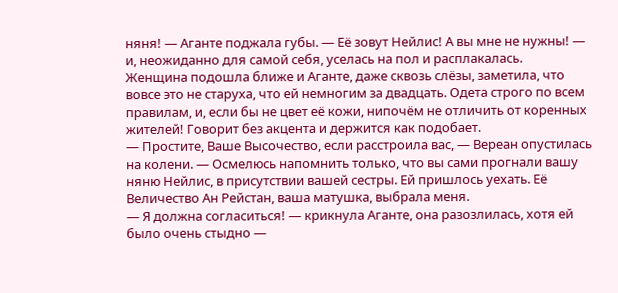няня! — Аганте поджала губы. — Её зовут Нейлис! А вы мне не нужны! — и, неожиданно для самой себя, уселась на пол и расплакалась.
Женщина подошла ближе и Аганте, даже сквозь слёзы, заметила, что вовсе это не старуха, что ей немногим за двадцать. Одета строго по всем правилам, и, если бы не цвет её кожи, нипочём не отличить от коренных жителей! Говорит без акцента и держится как подобает.
— Простите, Ваше Высочество, если расстроила вас, — Вереан опустилась на колени. — Осмелюсь напомнить только, что вы сами прогнали вашу няню Нейлис, в присутствии вашей сестры. Ей пришлось уехать. Её Величество Ан Рейстан, ваша матушка, выбрала меня.
— Я должна согласиться! — крикнула Аганте, она разозлилась, хотя ей было очень стыдно —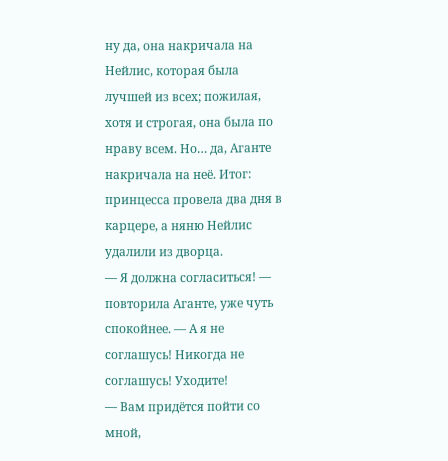ну да, она накричала на Нейлис, которая была лучшей из всех; пожилая, хотя и строгая, она была по нраву всем. Но… да, Аганте накричала на неё. Итог: принцесса провела два дня в карцере, а няню Нейлис удалили из дворца.
— Я должна согласиться! — повторила Аганте, уже чуть спокойнее. — А я не соглашусь! Никогда не соглашусь! Уходите!
— Вам придётся пойти со мной,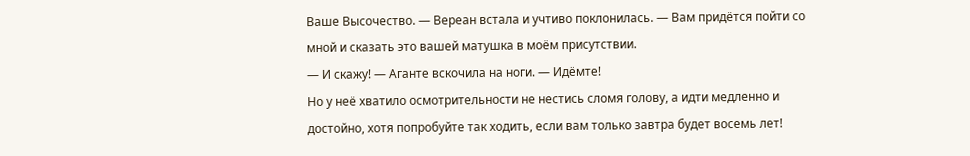Ваше Высочество. — Вереан встала и учтиво поклонилась. — Вам придётся пойти со мной и сказать это вашей матушка в моём присутствии.
— И скажу! — Аганте вскочила на ноги. — Идёмте!
Но у неё хватило осмотрительности не нестись сломя голову, а идти медленно и достойно, хотя попробуйте так ходить, если вам только завтра будет восемь лет!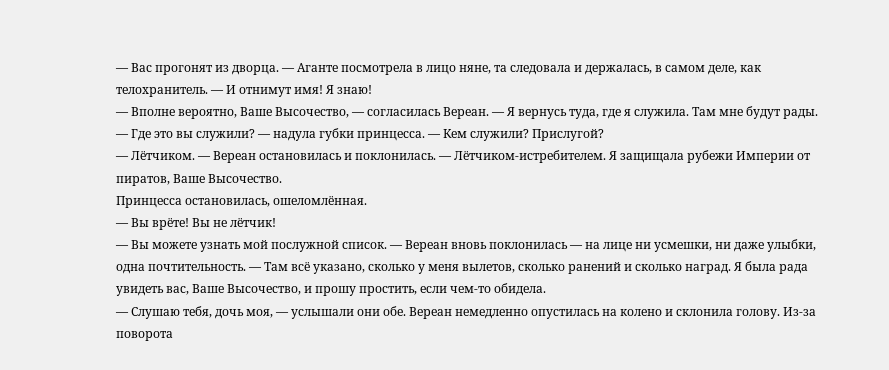— Вас прогонят из дворца. — Аганте посмотрела в лицо няне, та следовала и держалась, в самом деле, как телохранитель. — И отнимут имя! Я знаю!
— Вполне вероятно, Ваше Высочество, — согласилась Вереан. — Я вернусь туда, где я служила. Там мне будут рады.
— Где это вы служили? — надула губки принцесса. — Кем служили? Прислугой?
— Лётчиком. — Вереан остановилась и поклонилась. — Лётчиком-истребителем. Я защищала рубежи Империи от пиратов, Ваше Высочество.
Принцесса остановилась, ошеломлённая.
— Вы врёте! Вы не лётчик!
— Вы можете узнать мой послужной список. — Вереан вновь поклонилась — на лице ни усмешки, ни даже улыбки, одна почтительность. — Там всё указано, сколько у меня вылетов, сколько ранений и сколько наград. Я была рада увидеть вас, Ваше Высочество, и прошу простить, если чем-то обидела.
— Слушаю тебя, дочь моя, — услышали они обе. Вереан немедленно опустилась на колено и склонила голову. Из-за поворота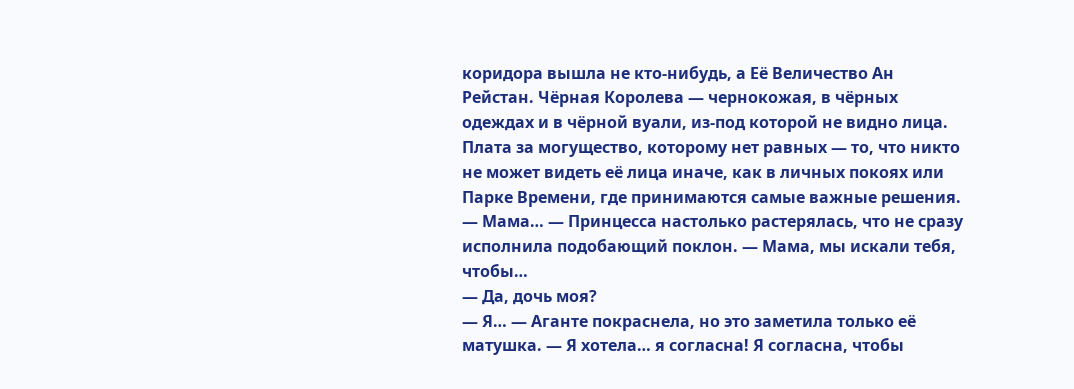коридора вышла не кто-нибудь, а Её Величество Ан Рейстан. Чёрная Королева — чернокожая, в чёрных одеждах и в чёрной вуали, из-под которой не видно лица. Плата за могущество, которому нет равных — то, что никто не может видеть её лица иначе, как в личных покоях или Парке Времени, где принимаются самые важные решения.
— Мама… — Принцесса настолько растерялась, что не сразу исполнила подобающий поклон. — Мама, мы искали тебя, чтобы…
— Да, дочь моя?
— Я… — Аганте покраснела, но это заметила только её матушка. — Я хотела… я согласна! Я согласна, чтобы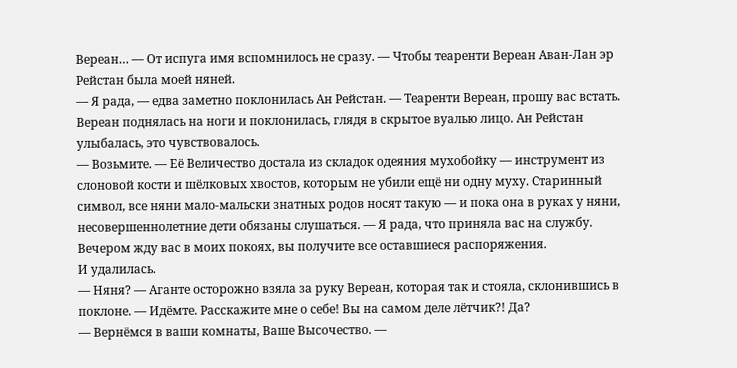Вереан… — От испуга имя вспомнилось не сразу. — Чтобы теаренти Вереан Аван-Лан эр Рейстан была моей няней.
— Я рада, — едва заметно поклонилась Ан Рейстан. — Теаренти Вереан, прошу вас встать.
Вереан поднялась на ноги и поклонилась, глядя в скрытое вуалью лицо. Ан Рейстан улыбалась, это чувствовалось.
— Возьмите. — Её Величество достала из складок одеяния мухобойку — инструмент из слоновой кости и шёлковых хвостов, которым не убили ещё ни одну муху. Старинный символ, все няни мало-мальски знатных родов носят такую — и пока она в руках у няни, несовершеннолетние дети обязаны слушаться. — Я рада, что приняла вас на службу. Вечером жду вас в моих покоях, вы получите все оставшиеся распоряжения.
И удалилась.
— Няня? — Аганте осторожно взяла за руку Вереан, которая так и стояла, склонившись в поклоне. — Идёмте. Расскажите мне о себе! Вы на самом деле лётчик?! Да?
— Вернёмся в ваши комнаты, Ваше Высочество. —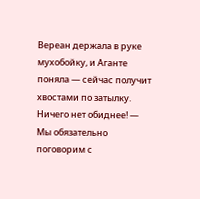Вереан держала в руке мухобойку, и Аганте поняла — сейчас получит хвостами по затылку. Ничего нет обиднее! — Мы обязательно поговорим с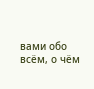вами обо всём, о чём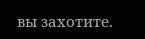вы захотите.